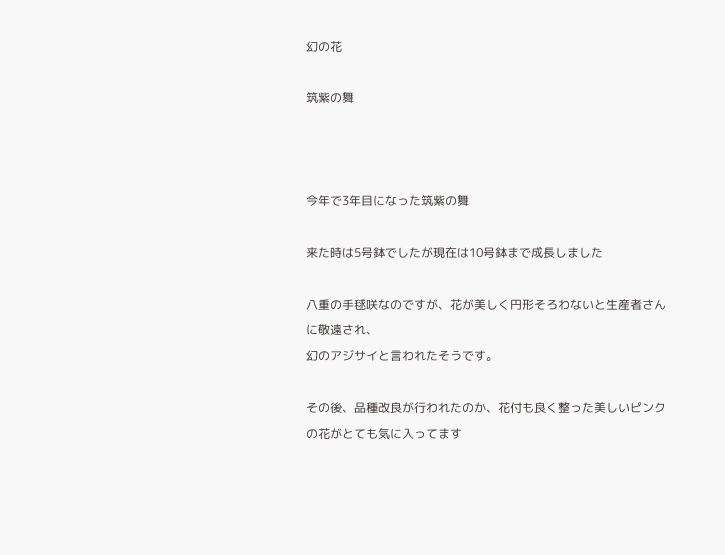幻の花

筑紫の舞



今年で3年目になった筑紫の舞

来た時は5号鉢でしたが現在は10号鉢まで成長しました

八重の手毬咲なのですが、花が美しく円形そろわないと生産者さんに敬遠され、
幻のアジサイと言われたそうです。

その後、品種改良が行われたのか、花付も良く整った美しいピンクの花がとても気に入ってます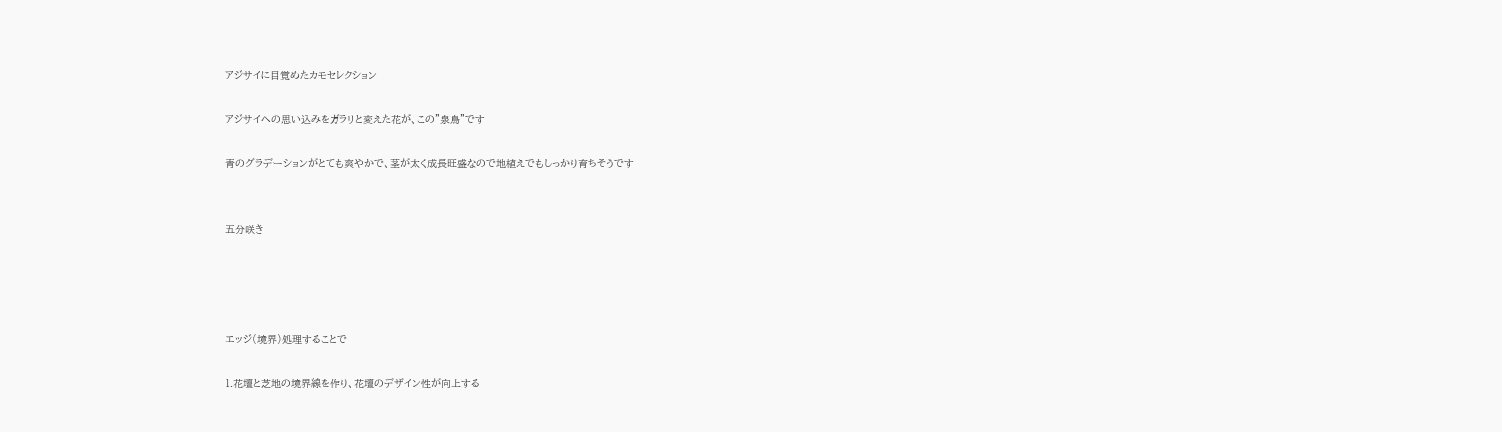アジサイに目覚めたカモセレクション

アジサイへの思い込みをガラリと変えた花が、この”泉鳥”です

青のグラデーションがとても爽やかで、茎が太く成長旺盛なので地植えでもしっかり育ちそうです


五分咲き




エッジ(境界)処理することで

1.花壇と芝地の境界線を作り、花壇のデザイン性が向上する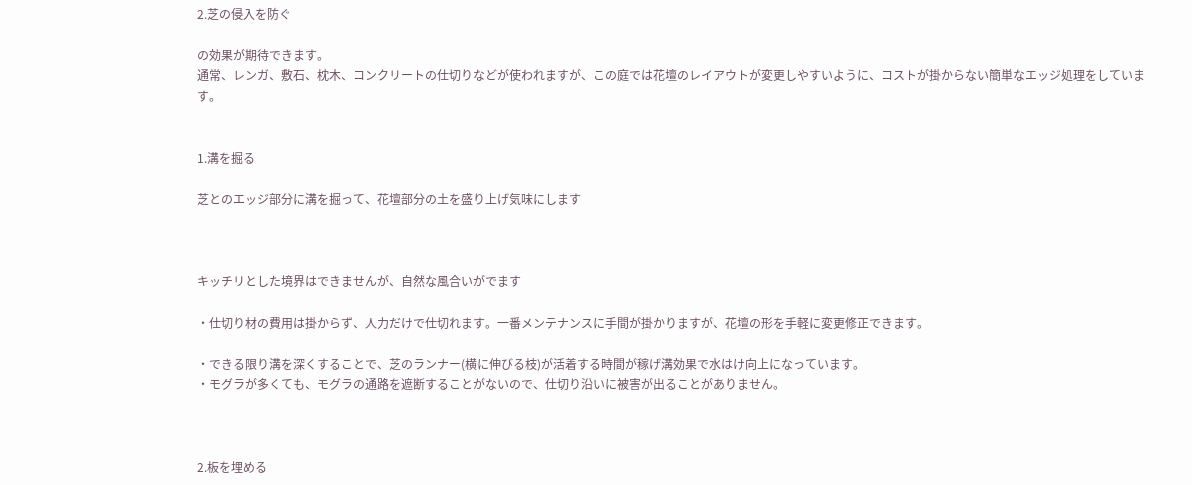2.芝の侵入を防ぐ

の効果が期待できます。
通常、レンガ、敷石、枕木、コンクリートの仕切りなどが使われますが、この庭では花壇のレイアウトが変更しやすいように、コストが掛からない簡単なエッジ処理をしています。


1.溝を掘る

芝とのエッジ部分に溝を掘って、花壇部分の土を盛り上げ気味にします



キッチリとした境界はできませんが、自然な風合いがでます

・仕切り材の費用は掛からず、人力だけで仕切れます。一番メンテナンスに手間が掛かりますが、花壇の形を手軽に変更修正できます。

・できる限り溝を深くすることで、芝のランナー(横に伸びる枝)が活着する時間が稼げ溝効果で水はけ向上になっています。
・モグラが多くても、モグラの通路を遮断することがないので、仕切り沿いに被害が出ることがありません。



2.板を埋める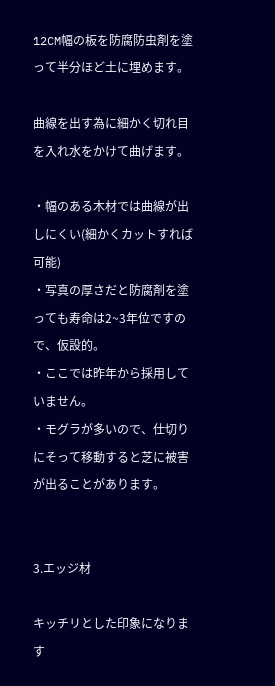12CM幅の板を防腐防虫剤を塗って半分ほど土に埋めます。

曲線を出す為に細かく切れ目を入れ水をかけて曲げます。

・幅のある木材では曲線が出しにくい(細かくカットすれば可能)
・写真の厚さだと防腐剤を塗っても寿命は2~3年位ですので、仮設的。
・ここでは昨年から採用していません。
・モグラが多いので、仕切りにそって移動すると芝に被害が出ることがあります。


3.エッジ材

キッチリとした印象になります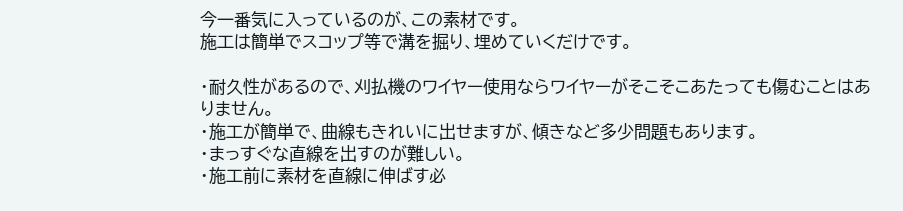今一番気に入っているのが、この素材です。
施工は簡単でスコップ等で溝を掘り、埋めていくだけです。

・耐久性があるので、刈払機のワイヤー使用ならワイヤーがそこそこあたっても傷むことはありません。
・施工が簡単で、曲線もきれいに出せますが、傾きなど多少問題もあります。
・まっすぐな直線を出すのが難しい。
・施工前に素材を直線に伸ばす必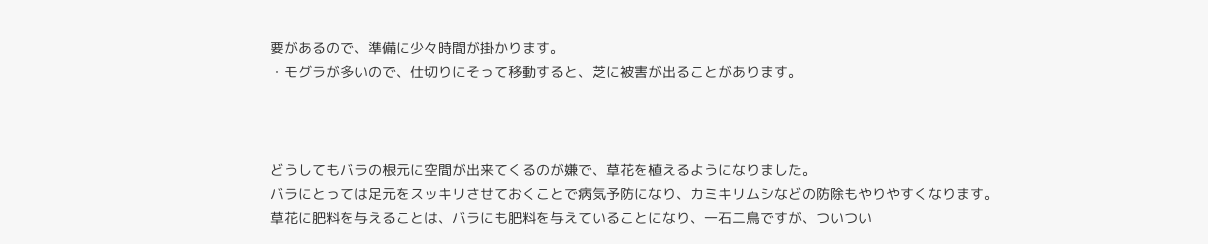要があるので、準備に少々時間が掛かります。
・モグラが多いので、仕切りにそって移動すると、芝に被害が出ることがあります。



どうしてもバラの根元に空間が出来てくるのが嫌で、草花を植えるようになりました。
バラにとっては足元をスッキリさせておくことで病気予防になり、カミキリムシなどの防除もやりやすくなります。
草花に肥料を与えることは、バラにも肥料を与えていることになり、一石二鳥ですが、ついつい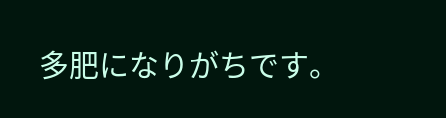多肥になりがちです。